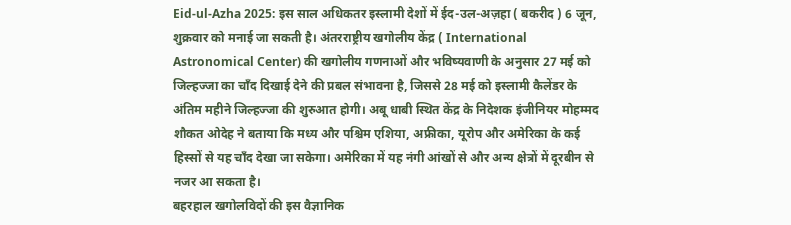Eid-ul-Azha 2025: इस साल अधिकतर इस्लामी देशों में ईद-उल-अज़हा ( बकरीद ) 6 जून, शुक्रवार को मनाई जा सकती है। अंतरराष्ट्रीय खगोलीय केंद्र ( International Astronomical Center) की खगोलीय गणनाओं और भविष्यवाणी के अनुसार 27 मई को जिल्हज्जा का चाँद दिखाई देने की प्रबल संभावना है, जिससे 28 मई को इस्लामी कैलेंडर के अंतिम महीने जिल्हज्जा की शुरुआत होगी। अबू धाबी स्थित केंद्र के निदेशक इंजीनियर मोहम्मद शौकत ओदेह ने बताया कि मध्य और पश्चिम एशिया, अफ्रीका, यूरोप और अमेरिका के कई हिस्सों से यह चाँद देखा जा सकेगा। अमेरिका में यह नंगी आंखों से और अन्य क्षेत्रों में दूरबीन से नजर आ सकता है।
बहरहाल खगोलविदों की इस वैज्ञानिक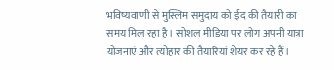भविष्यवाणी से मुस्लिम समुदाय को ईद की तैयारी का समय मिल रहा है। सोशल मीडिया पर लोग अपनी यात्रा योजनाएं और त्योहार की तैयारियां शेयर कर रहे हैं।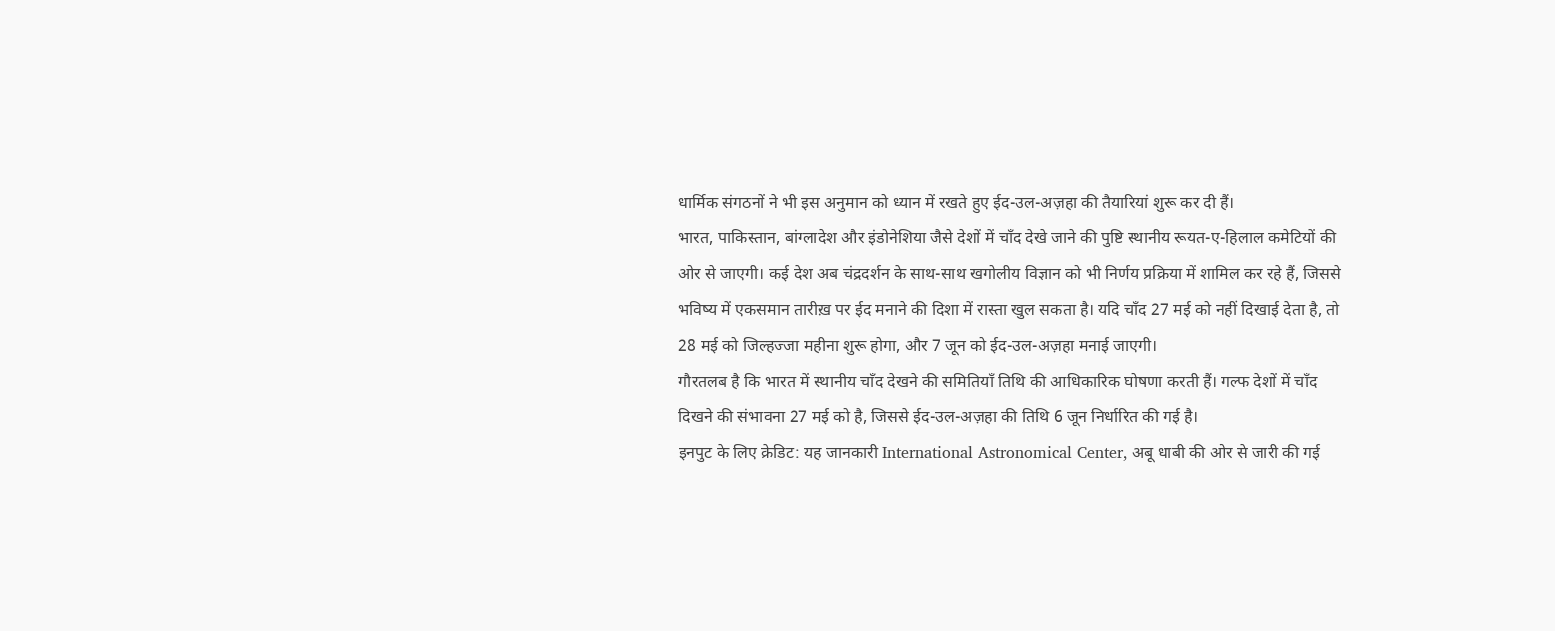धार्मिक संगठनों ने भी इस अनुमान को ध्यान में रखते हुए ईद-उल-अज़हा की तैयारियां शुरू कर दी हैं।
भारत, पाकिस्तान, बांग्लादेश और इंडोनेशिया जैसे देशों में चाँद देखे जाने की पुष्टि स्थानीय रूयत-ए-हिलाल कमेटियों की ओर से जाएगी। कई देश अब चंद्रदर्शन के साथ-साथ खगोलीय विज्ञान को भी निर्णय प्रक्रिया में शामिल कर रहे हैं, जिससे भविष्य में एकसमान तारीख़ पर ईद मनाने की दिशा में रास्ता खुल सकता है। यदि चाँद 27 मई को नहीं दिखाई देता है, तो 28 मई को जिल्हज्जा महीना शुरू होगा, और 7 जून को ईद-उल-अज़हा मनाई जाएगी।
गौरतलब है कि भारत में स्थानीय चाँद देखने की समितियाँ तिथि की आधिकारिक घोषणा करती हैं। गल्फ देशों में चाँद दिखने की संभावना 27 मई को है, जिससे ईद-उल-अज़हा की तिथि 6 जून निर्धारित की गई है।
इनपुट के लिए क्रेडिट: यह जानकारी International Astronomical Center, अबू धाबी की ओर से जारी की गई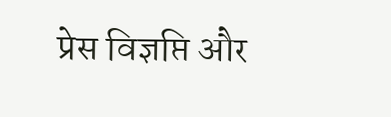प्रेस विज्ञप्ति और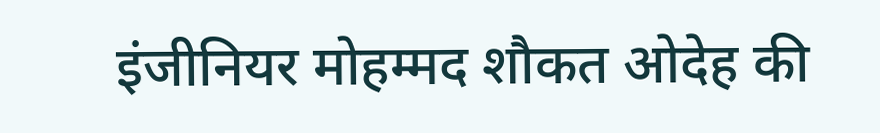इंजीनियर मोहम्मद शौकत ओदेह की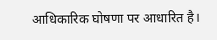आधिकारिक घोषणा पर आधारित है।